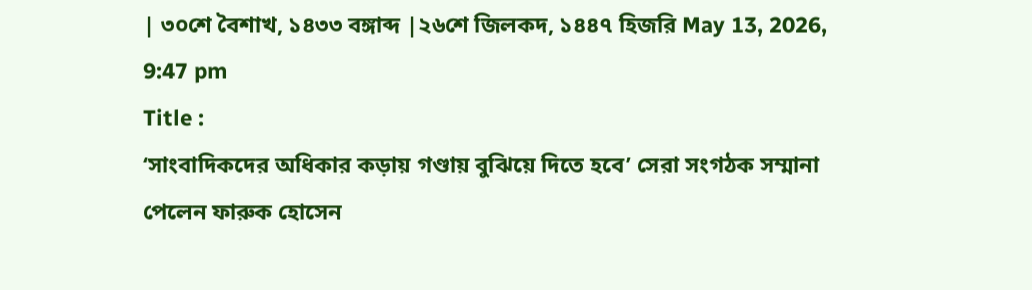| ৩০শে বৈশাখ, ১৪৩৩ বঙ্গাব্দ |২৬শে জিলকদ, ১৪৪৭ হিজরি May 13, 2026, 9:47 pm
Title :
‘সাংবাদিকদের অধিকার কড়ায় গণ্ডায় বুঝিয়ে দিতে হবে’ সেরা সংগঠক সম্মানা পেলেন ফারুক হোসেন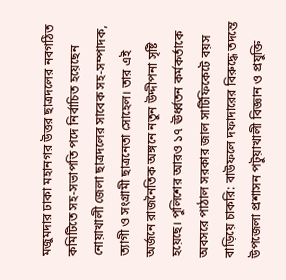মজুমদার ঢাকা মহানগর উত্তর ছাত্রদলের নবগঠিত কমিটিতে সহ-সভাপতি পদে নির্বাচিত হয়েছেন নোয়াখালী জেলা ছাত্রদলের সাবেক সহ-সম্পাদক, ত্যাগী ও সংগ্রামী ছাত্রনেতা সোহেল। তার এই অর্জনে রাজনৈতিক অঙ্গনে নতুন উদ্দীপনা সৃষ্টি হয়েছে। পুলিশের আরও ১৭ ঊর্ধ্বতন কর্মকর্তাকে অবসরে পাঠাল সরকার জাল সার্টিফিকেটে বয়স বাড়িয়ে চাকরি: বাউফলে দফাদারের বিরুদ্ধে তদন্তে উপজেলা প্রশাসন পটুয়াখালী বিজ্ঞান ও প্রযুক্তি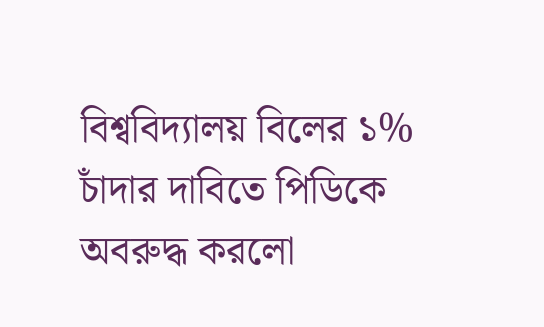বিশ্ববিদ্যালয় বিলের ১% চাঁদার দাবিতে পিডিকে অবরুদ্ধ করলো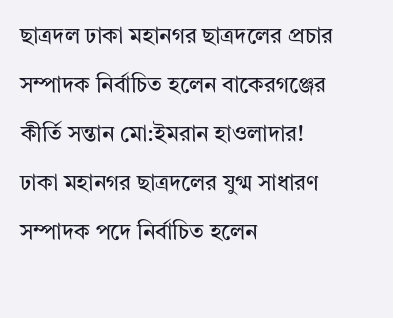ছাত্রদল ঢাকা মহানগর ছাত্রদলের প্রচার সম্পাদক নির্বাচিত হলেন বাকেরগঞ্জের কীর্তি সন্তান মো:ইমরান হাওলাদার! ঢাকা মহানগর ছাত্রদলের যুগ্ম সাধারণ সম্পাদক পদে নির্বাচিত হলেন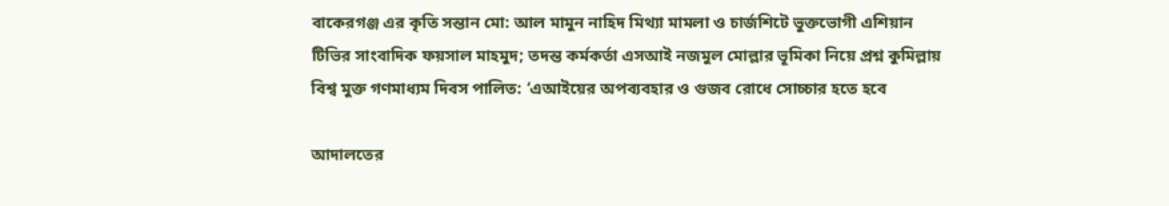বাকেরগঞ্জ এর কৃতি সন্তান মো: আল মামুন নাহিদ মিথ্যা মামলা ও চার্জশিটে ভুক্তভোগী এশিয়ান টিভির সাংবাদিক ফয়সাল মাহমুদ; তদন্ত কর্মকর্তা এসআই নজমুল মোল্লার ভূমিকা নিয়ে প্রশ্ন কুমিল্লায় বিশ্ব মুক্ত গণমাধ্যম দিবস পালিত: ‘এআইয়ের অপব্যবহার ও গুজব রোধে সোচ্চার হতে হবে

আদালতের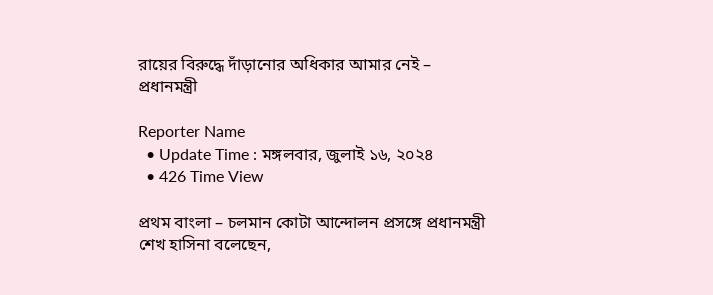রায়ের বিরুদ্ধে দাঁড়ানোর অধিকার আমার নেই – প্রধানমন্ত্রী

Reporter Name
  • Update Time : মঙ্গলবার, জুলাই ১৬, ২০২৪
  • 426 Time View

প্রথম বাংলা – চলমান কোটা আন্দোলন প্রসঙ্গে প্রধানমন্ত্রী শেখ হাসিনা বলেছেন,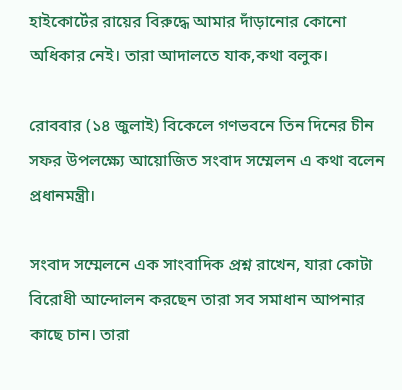হাইকোর্টের রায়ের বিরুদ্ধে আমার দাঁড়ানোর কোনো অধিকার নেই। তারা আদালতে যাক,কথা বলুক।

রোববার (১৪ জুলাই) বিকেলে গণভবনে তিন দিনের চীন সফর উপলক্ষ্যে আয়োজিত সংবাদ সম্মেলন এ কথা বলেন প্রধানমন্ত্রী।

সংবাদ সম্মেলনে এক সাংবাদিক প্রশ্ন রাখেন, যারা কোটা বিরোধী আন্দোলন করছেন তারা সব সমাধান আপনার কাছে চান। তারা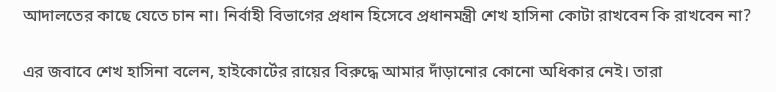আদালতের কাছে যেতে চান না। নির্বাহী বিভাগের প্রধান হিসেবে প্রধানমন্ত্রী শেখ হাসিনা কোটা রাখবেন কি রাখবেন না?

এর জবাবে শেখ হাসিনা বলেন, হাইকোর্টের রায়ের বিরুদ্ধে আমার দাঁড়ানোর কোনো অধিকার নেই। তারা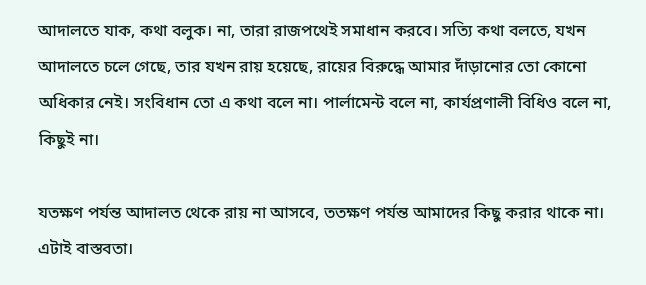আদালতে যাক, কথা বলুক। না, তারা রাজপথেই সমাধান করবে। সত্যি কথা বলতে, যখন আদালতে চলে গেছে, তার যখন রায় হয়েছে, রায়ের বিরুদ্ধে আমার দাঁড়ানোর তো কোনো অধিকার নেই। সংবিধান তো এ কথা বলে না। পার্লামেন্ট বলে না, কার্যপ্রণালী বিধিও বলে না, কিছুই না।

যতক্ষণ পর্যন্ত আদালত থেকে রায় না আসবে, ততক্ষণ পর্যন্ত আমাদের কিছু করার থাকে না। এটাই বাস্তবতা।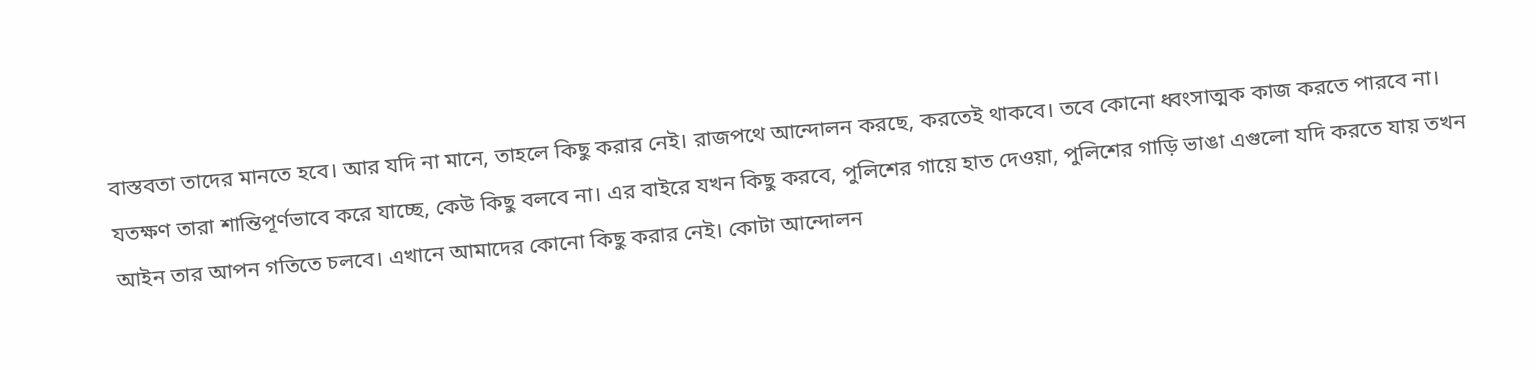বাস্তবতা তাদের মানতে হবে। আর যদি না মানে, তাহলে কিছু করার নেই। রাজপথে আন্দোলন করছে, করতেই থাকবে। তবে কোনো ধ্বংসাত্মক কাজ করতে পারবে না। যতক্ষণ তারা শান্তিপূর্ণভাবে করে যাচ্ছে, কেউ কিছু বলবে না। এর বাইরে যখন কিছু করবে, পুলিশের গায়ে হাত দেওয়া, পুলিশের গাড়ি ভাঙা এগুলো যদি করতে যায় তখন আইন তার আপন গতিতে চলবে। এখানে আমাদের কোনো কিছু করার নেই। কোটা আন্দোলন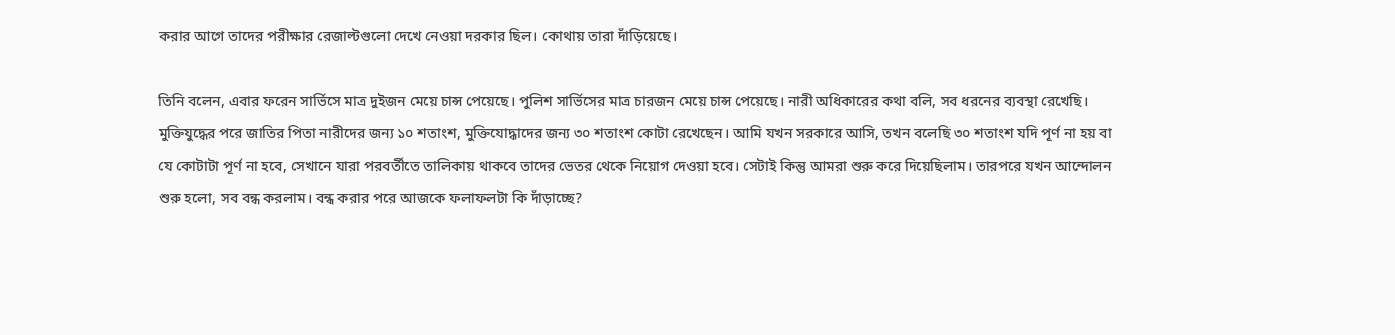করার আগে তাদের পরীক্ষার রেজাল্টগুলো দেখে নেওয়া দরকার ছিল। কোথায় তারা দাঁড়িয়েছে।

তিনি বলেন, এবার ফরেন সার্ভিসে মাত্র দুইজন মেয়ে চান্স পেয়েছে। পুলিশ সার্ভিসের মাত্র চারজন মেয়ে চান্স পেয়েছে। নারী অধিকারের কথা বলি, সব ধরনের ব্যবস্থা রেখেছি। মুক্তিযুদ্ধের পরে জাতির পিতা নারীদের জন্য ১০ শতাংশ, মুক্তিযোদ্ধাদের জন্য ৩০ শতাংশ কোটা রেখেছেন। আমি যখন সরকারে আসি, তখন বলেছি ৩০ শতাংশ যদি পূর্ণ না হয় বা যে কোটাটা পূর্ণ না হবে, সেখানে যারা পরবর্তীতে তালিকায় থাকবে তাদের ভেতর থেকে নিয়োগ দেওয়া হবে। সেটাই কিন্তু আমরা শুরু করে দিয়েছিলাম। তারপরে যখন আন্দোলন শুরু হলো, সব বন্ধ করলাম। বন্ধ করার পরে আজকে ফলাফলটা কি দাঁড়াচ্ছে?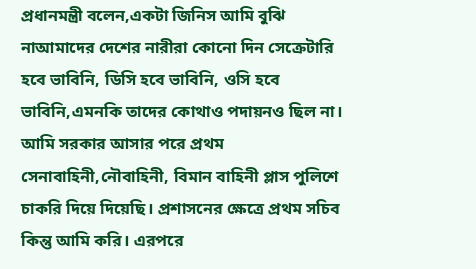প্রধানমন্ত্রী বলেন,একটা জিনিস আমি বুঝি নাআমাদের দেশের নারীরা কোনো দিন সেক্রেটারি হবে ভাবিনি, ডিসি হবে ভাবিনি, ওসি হবে ভাবিনি,এমনকি তাদের কোথাও পদায়নও ছিল না। আমি সরকার আসার পরে প্রথম সেনাবাহিনী,নৌবাহিনী, বিমান বাহিনী প্লাস পুলিশে চাকরি দিয়ে দিয়েছি। প্রশাসনের ক্ষেত্রে প্রথম সচিব কিন্তু আমি করি। এরপরে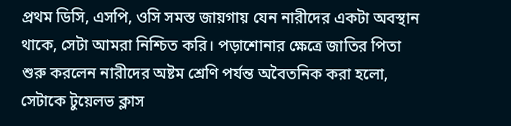প্রথম ডিসি, এসপি, ওসি সমস্ত জায়গায় যেন নারীদের একটা অবস্থান থাকে, সেটা আমরা নিশ্চিত করি। পড়াশোনার ক্ষেত্রে জাতির পিতা শুরু করলেন নারীদের অষ্টম শ্রেণি পর্যন্ত অবৈতনিক করা হলো, সেটাকে টুয়েলভ ক্লাস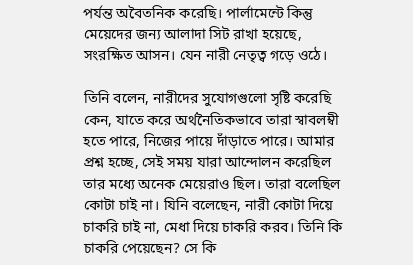পর্যন্ত অবৈতনিক করেছি। পার্লামেন্টে কিন্তু মেয়েদের জন্য আলাদা সিট রাখা হয়েছে, সংরক্ষিত আসন। যেন নারী নেতৃত্ব গড়ে ওঠে।

তিনি বলেন, নারীদের সুযোগগুলো সৃষ্টি করেছি কেন, যাতে করে অর্থনৈতিকভাবে তারা স্বাবলম্বী হতে পারে, নিজের পায়ে দাঁড়াতে পারে। আমার প্রশ্ন হচ্ছে, সেই সময় যারা আন্দোলন করেছিল তার মধ্যে অনেক মেয়েরাও ছিল। তারা বলেছিল কোটা চাই না। যিনি বলেছেন, নারী কোটা দিয়ে চাকরি চাই না, মেধা দিয়ে চাকরি করব। তিনি কি চাকরি পেয়েছেন? সে কি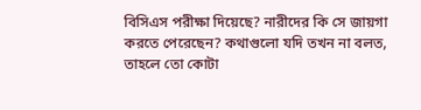বিসিএস পরীক্ষা দিয়েছে? নারীদের কি সে জায়গা করতে পেরেছেন? কথাগুলো যদি তখন না বলত, তাহলে তো কোটা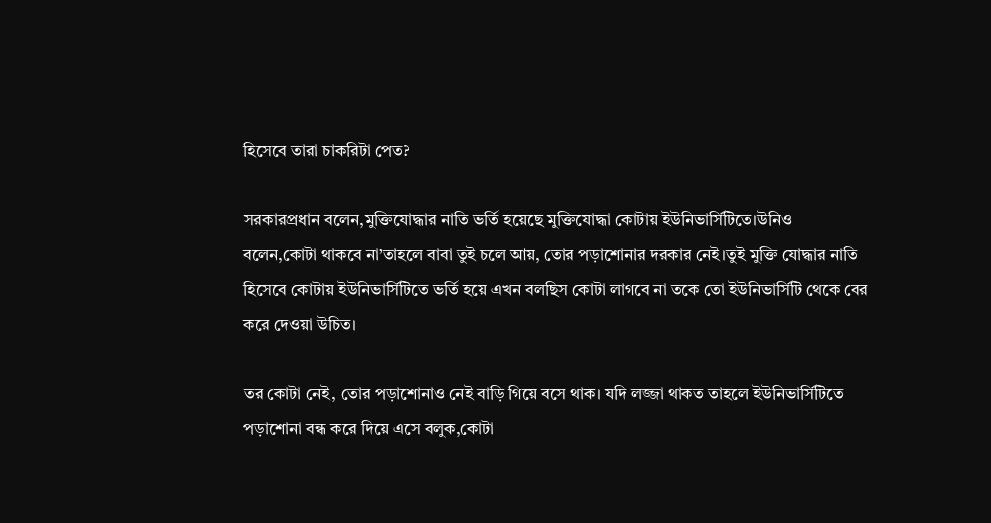হিসেবে তারা চাকরিটা পেত?

সরকারপ্রধান বলেন,মুক্তিযোদ্ধার নাতি ভর্তি হয়েছে মুক্তিযোদ্ধা কোটায় ইউনিভার্সিটিতে।উনিও বলেন,কোটা থাকবে না’তাহলে বাবা তুই চলে আয়, তোর পড়াশোনার দরকার নেই।তুই মুক্তি যোদ্ধার নাতি হিসেবে কোটায় ইউনিভার্সিটিতে ভর্তি হয়ে এখন বলছিস কোটা লাগবে না তকে তো ইউনিভার্সিটি থেকে বের করে দেওয়া উচিত।

তর কোটা নেই, তোর পড়াশোনাও নেই বাড়ি গিয়ে বসে থাক। যদি লজ্জা থাকত তাহলে ইউনিভার্সিটিতে পড়াশোনা বন্ধ করে দিয়ে এসে বলুক,কোটা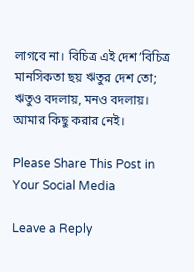লাগবে না। বিচিত্র এই দেশ’বিচিত্র মানসিকতা ছয় ঋতুর দেশ তো; ঋতুও বদলায়, মনও বদলায়। আমার কিছু করার নেই।

Please Share This Post in Your Social Media

Leave a Reply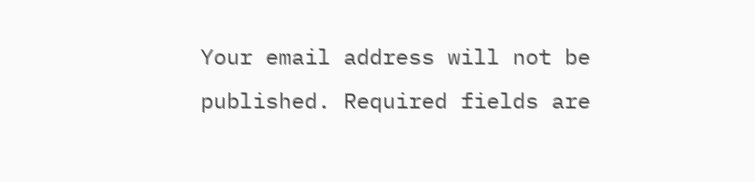Your email address will not be published. Required fields are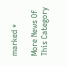marked *

More News Of This Category